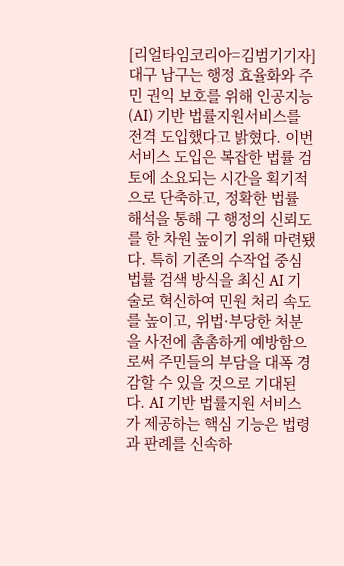[리얼타임코리아=김범기기자]대구 남구는 행정 효율화와 주민 권익 보호를 위해 인공지능(AI) 기반 법률지원서비스를 전격 도입했다고 밝혔다. 이번 서비스 도입은 복잡한 법률 검토에 소요되는 시간을 획기적으로 단축하고, 정확한 법률 해석을 통해 구 행정의 신뢰도를 한 차원 높이기 위해 마련됐다. 특히 기존의 수작업 중심 법률 검색 방식을 최신 AI 기술로 혁신하여 민원 처리 속도를 높이고, 위법·부당한 처분을 사전에 촘촘하게 예방함으로써 주민들의 부담을 대폭 경감할 수 있을 것으로 기대된다. AI 기반 법률지원 서비스가 제공하는 핵심 기능은 법령과 판례를 신속하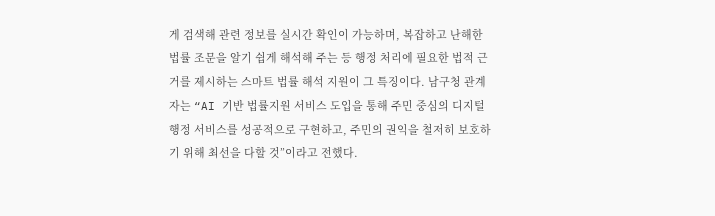게 검색해 관련 정보를 실시간 확인이 가능하며, 복잡하고 난해한 법률 조문을 알기 쉽게 해석해 주는 등 행정 처리에 필요한 법적 근거를 제시하는 스마트 법률 해석 지원이 그 특징이다. 남구청 관계자는 “AI 기반 법률지원 서비스 도입을 통해 주민 중심의 디지털 행정 서비스를 성공적으로 구현하고, 주민의 권익을 철저히 보호하기 위해 최선을 다할 것”이라고 전했다.